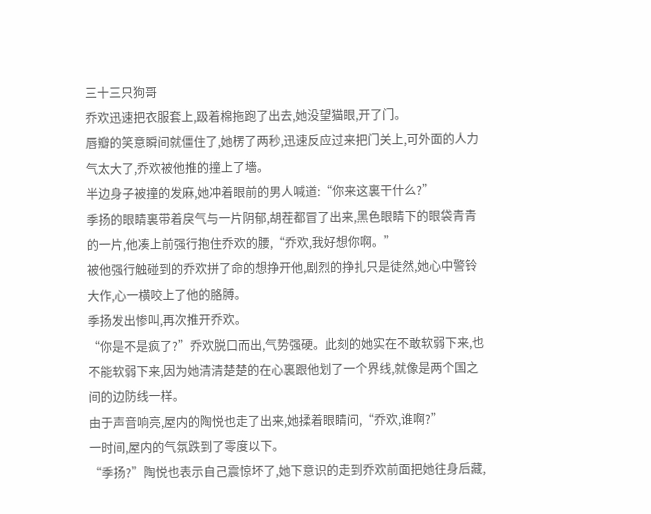三十三只狗哥
乔欢迅速把衣服套上,趿着棉拖跑了出去,她没望猫眼,开了门。
唇瓣的笑意瞬间就僵住了,她楞了两秒,迅速反应过来把门关上,可外面的人力气太大了,乔欢被他推的撞上了墻。
半边身子被撞的发麻,她冲着眼前的男人喊道:“你来这裏干什么?”
季扬的眼睛裏带着戾气与一片阴郁,胡茬都冒了出来,黑色眼睛下的眼袋青青的一片,他凑上前强行抱住乔欢的腰,“乔欢,我好想你啊。”
被他强行触碰到的乔欢拼了命的想挣开他,剧烈的挣扎只是徒然,她心中警铃大作,心一横咬上了他的胳膊。
季扬发出惨叫,再次推开乔欢。
“你是不是疯了?”乔欢脱口而出,气势强硬。此刻的她实在不敢软弱下来,也不能软弱下来,因为她清清楚楚的在心裏跟他划了一个界线,就像是两个国之间的边防线一样。
由于声音响亮,屋内的陶悦也走了出来,她揉着眼睛问,“乔欢,谁啊?”
一时间,屋内的气氛跌到了零度以下。
“季扬?”陶悦也表示自己震惊坏了,她下意识的走到乔欢前面把她往身后藏,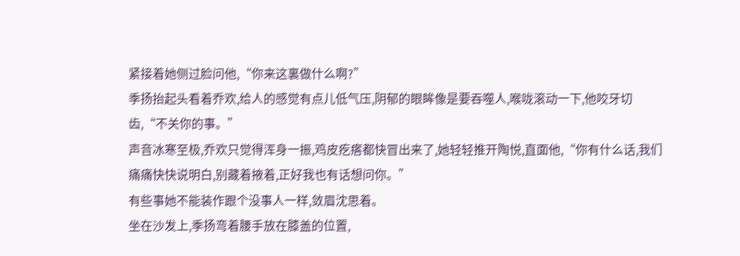紧接着她侧过脸问他,“你来这裏做什么啊?”
季扬抬起头看着乔欢,给人的感觉有点儿低气压,阴郁的眼眸像是要吞噬人,喉咙滚动一下,他咬牙切齿,“不关你的事。”
声音冰寒至极,乔欢只觉得浑身一振,鸡皮疙瘩都快冒出来了,她轻轻推开陶悦,直面他,“你有什么话,我们痛痛快快说明白,别藏着掖着,正好我也有话想问你。”
有些事她不能装作跟个没事人一样,敛眉沈思着。
坐在沙发上,季扬弯着腰手放在膝盖的位置,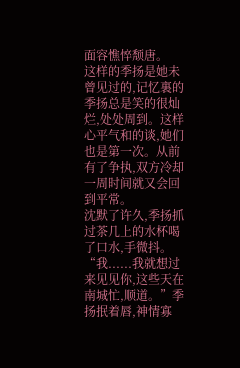面容憔悴颓唐。
这样的季扬是她未曾见过的,记忆裏的季扬总是笑的很灿烂,处处周到。这样心平气和的谈,她们也是第一次。从前有了争执,双方冷却一周时间就又会回到平常。
沈默了许久,季扬抓过茶几上的水杯喝了口水,手微抖。
“我......我就想过来见见你,这些天在南城忙,顺道。”季扬抿着唇,神情寡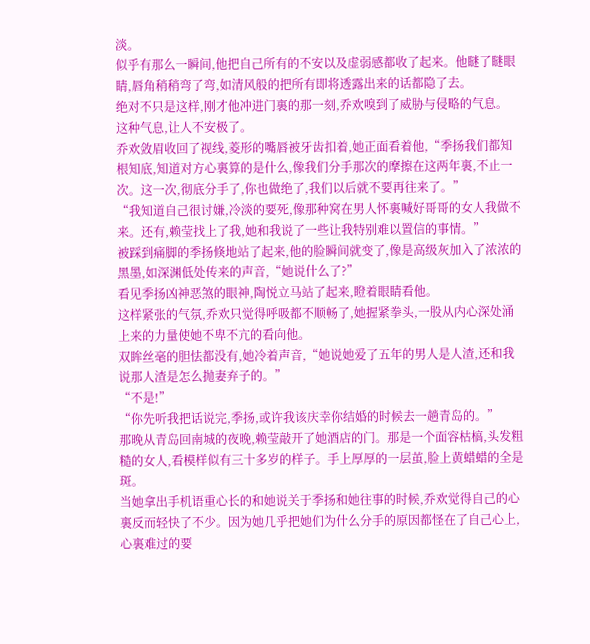淡。
似乎有那么一瞬间,他把自己所有的不安以及虚弱感都收了起来。他瞇了瞇眼睛,唇角稍稍弯了弯,如清风般的把所有即将透露出来的话都隐了去。
绝对不只是这样,刚才他冲进门裏的那一刻,乔欢嗅到了威胁与侵略的气息。
这种气息,让人不安极了。
乔欢敛眉收回了视线,菱形的嘴唇被牙齿扣着,她正面看着他,“季扬我们都知根知底,知道对方心裏算的是什么,像我们分手那次的摩擦在这两年裏,不止一次。这一次,彻底分手了,你也做绝了,我们以后就不要再往来了。”
“我知道自己很讨嫌,冷淡的要死,像那种窝在男人怀裏喊好哥哥的女人我做不来。还有,赖莹找上了我,她和我说了一些让我特别难以置信的事情。”
被踩到痛脚的季扬倏地站了起来,他的脸瞬间就变了,像是高级灰加入了浓浓的黑墨,如深渊低处传来的声音,“她说什么了?”
看见季扬凶神恶煞的眼神,陶悦立马站了起来,瞪着眼睛看他。
这样紧张的气氛,乔欢只觉得呼吸都不顺畅了,她握紧拳头,一股从内心深处涌上来的力量使她不卑不亢的看向他。
双眸丝毫的胆怯都没有,她冷着声音,“她说她爱了五年的男人是人渣,还和我说那人渣是怎么抛妻弃子的。”
“不是!”
“你先听我把话说完,季扬,或许我该庆幸你结婚的时候去一趟青岛的。”
那晚从青岛回南城的夜晚,赖莹敲开了她酒店的门。那是一个面容枯槁,头发粗糙的女人,看模样似有三十多岁的样子。手上厚厚的一层茧,脸上黄蜡蜡的全是斑。
当她拿出手机语重心长的和她说关于季扬和她往事的时候,乔欢觉得自己的心裏反而轻快了不少。因为她几乎把她们为什么分手的原因都怪在了自己心上,心裏难过的要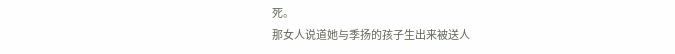死。
那女人说道她与季扬的孩子生出来被送人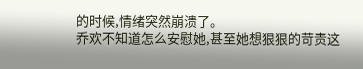的时候,情绪突然崩溃了。
乔欢不知道怎么安慰她,甚至她想狠狠的苛责这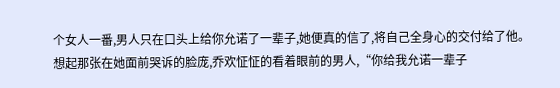个女人一番,男人只在口头上给你允诺了一辈子,她便真的信了,将自己全身心的交付给了他。
想起那张在她面前哭诉的脸庞,乔欢怔怔的看着眼前的男人,“你给我允诺一辈子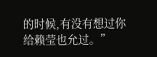的时候,有没有想过你给赖莹也允过。”